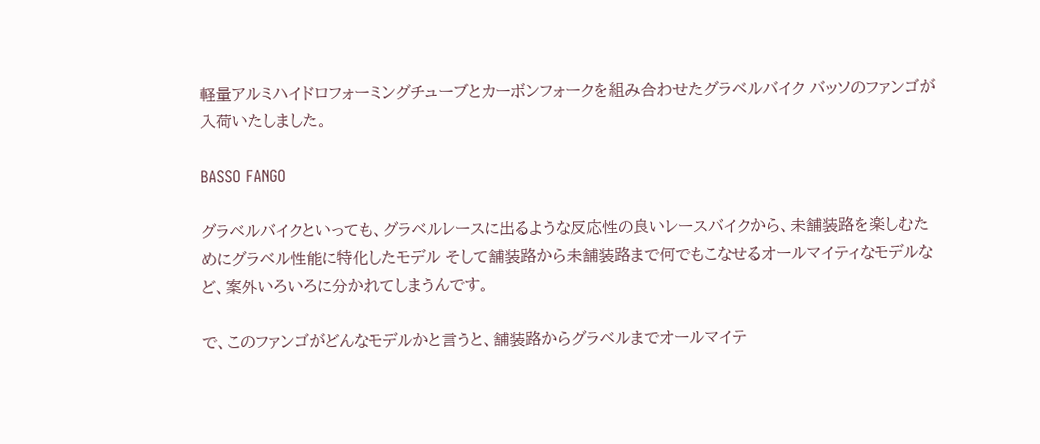軽量アルミハイドロフォーミングチューブとカーボンフォークを組み合わせたグラベルバイク バッソのファンゴが入荷いたしました。

BASSO FANGO

グラベルバイクといっても、グラベルレースに出るような反応性の良いレースバイクから、未舗装路を楽しむためにグラベル性能に特化したモデル そして舗装路から未舗装路まで何でもこなせるオールマイティなモデルなど、案外いろいろに分かれてしまうんです。

で、このファンゴがどんなモデルかと言うと、舗装路からグラベルまでオールマイテ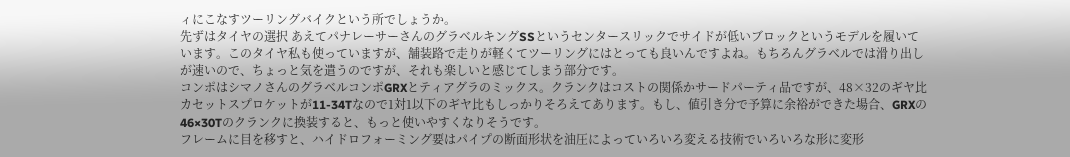ィにこなすツーリングバイクという所でしょうか。
先ずはタイヤの選択 あえてパナレーサーさんのグラベルキングSSというセンタースリックでサイドが低いブロックというモデルを履いています。このタイヤ私も使っていますが、舗装路で走りが軽くてツーリングにはとっても良いんですよね。もちろんグラベルでは滑り出しが速いので、ちょっと気を遣うのですが、それも楽しいと感じてしまう部分です。
コンポはシマノさんのグラベルコンポGRXとティアグラのミックス。クランクはコストの関係かサードパーティ品ですが、48×32のギヤ比 カセットスプロケットが11-34Tなので1対1以下のギヤ比もしっかりそろえてあります。もし、値引き分で予算に余裕ができた場合、GRXの46×30Tのクランクに換装すると、もっと使いやすくなりそうです。
フレームに目を移すと、ハイドロフォーミング要はパイプの断面形状を油圧によっていろいろ変える技術でいろいろな形に変形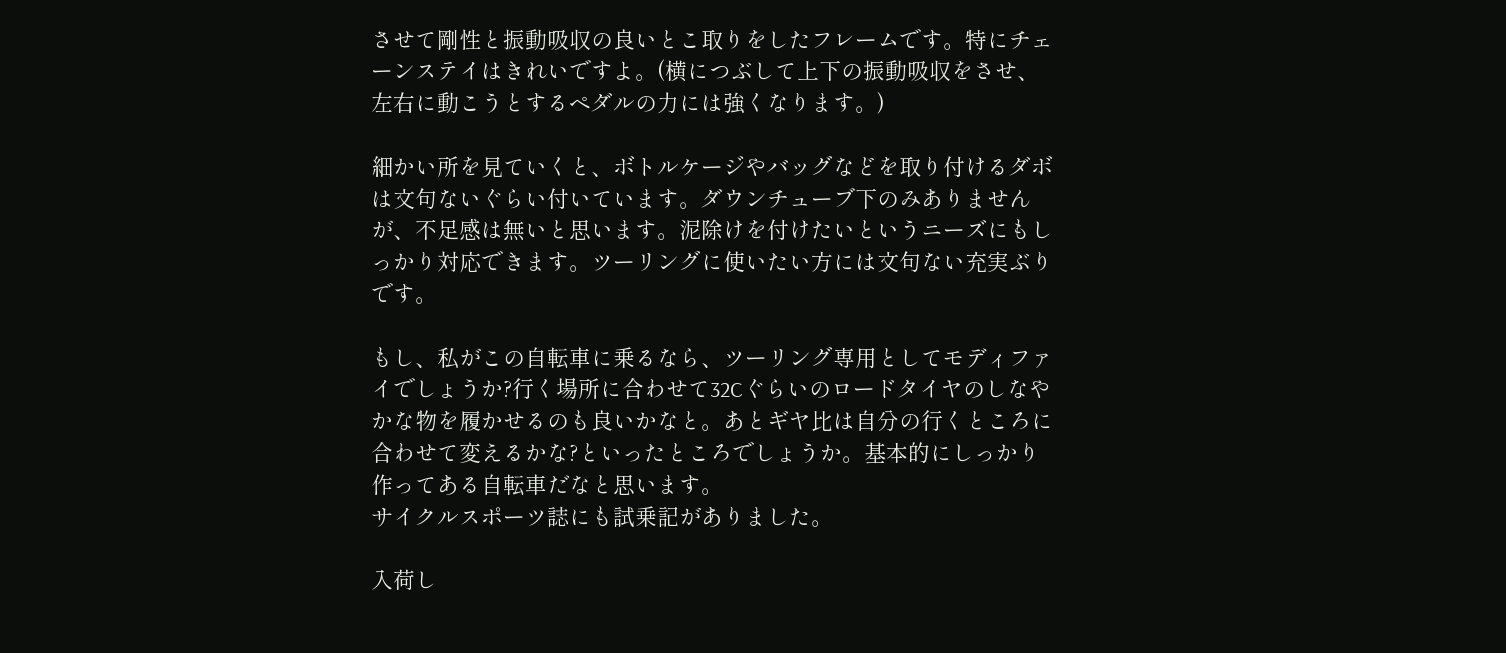させて剛性と振動吸収の良いとこ取りをしたフレームです。特にチェーンステイはきれいですよ。(横につぶして上下の振動吸収をさせ、左右に動こうとするペダルの力には強くなります。)

細かい所を見ていくと、ボトルケージやバッグなどを取り付けるダボは文句ないぐらい付いています。ダウンチューブ下のみありませんが、不足感は無いと思います。泥除けを付けたいというニーズにもしっかり対応できます。ツーリングに使いたい方には文句ない充実ぶりです。

もし、私がこの自転車に乗るなら、ツーリング専用としてモディファイでしょうか?行く場所に合わせて32Cぐらいのロードタイヤのしなやかな物を履かせるのも良いかなと。あとギヤ比は自分の行くところに合わせて変えるかな?といったところでしょうか。基本的にしっかり作ってある自転車だなと思います。
サイクルスポーツ誌にも試乗記がありました。

入荷し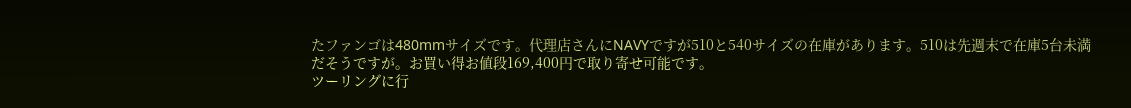たファンゴは480mmサイズです。代理店さんにNAVYですが510と540サイズの在庫があります。510は先週末で在庫5台未満だそうですが。お買い得お値段169,400円で取り寄せ可能です。
ツーリングに行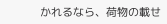かれるなら、荷物の載せ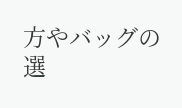方やバッグの選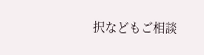択などもご相談